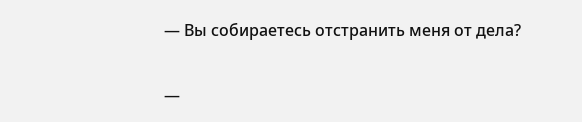— Вы собираетесь отстранить меня от дела?

—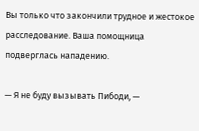Вы только что закончили трудное и жестокое расследование. Ваша помощница подверглась нападению.

— Я не буду вызывать Пибоди, —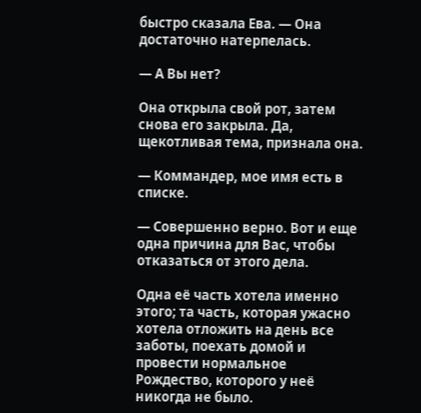быстро сказала Ева. — Она достаточно натерпелась.

— А Вы нет?

Она открыла свой рот, затем снова его закрыла. Да, щекотливая тема, признала она.

— Коммандер, мое имя есть в списке.

— Совершенно верно. Вот и еще одна причина для Вас, чтобы отказаться от этого дела.

Одна её часть хотела именно этого; та часть, которая ужасно хотела отложить на день все заботы, поехать домой и провести нормальное Рождество, которого у неё никогда не было.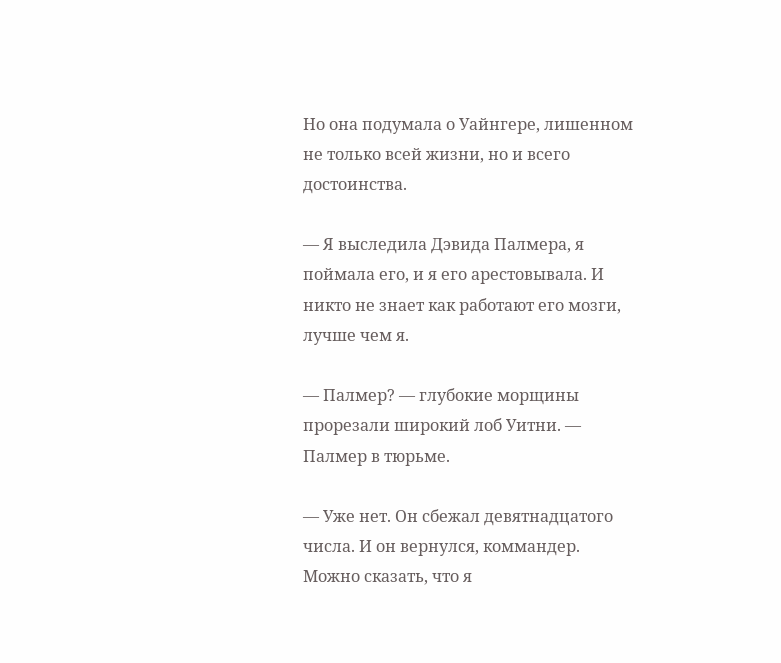Но она подумала о Уайнгере, лишенном не только всей жизни, но и всего достоинства.

— Я выследила Дэвида Палмера, я поймала его, и я его арестовывала. И никто не знает как работают его мозги, лучше чем я.

— Палмер? — глубокие морщины прорезали широкий лоб Уитни. — Палмер в тюрьме.

— Уже нет. Он сбежал девятнадцатого числа. И он вернулся, коммандер. Можно сказать, что я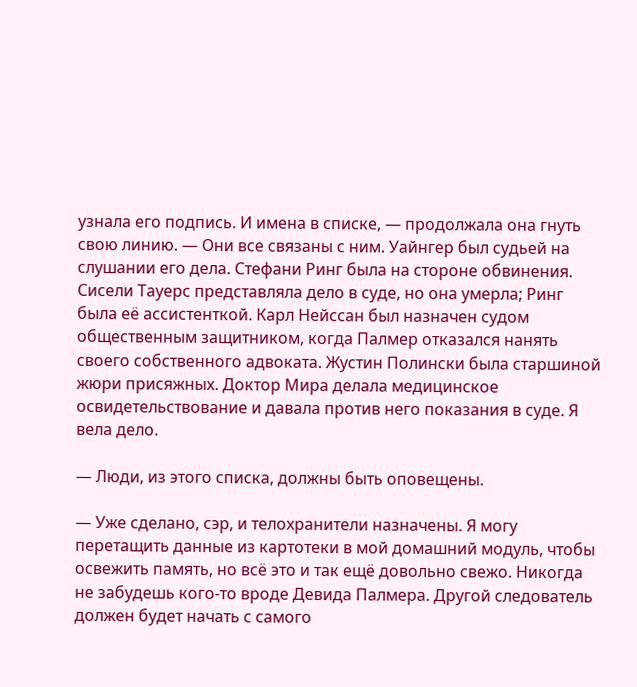узнала его подпись. И имена в списке, — продолжала она гнуть свою линию. — Они все связаны с ним. Уайнгер был судьей на слушании его дела. Стефани Ринг была на стороне обвинения. Сисели Тауерс представляла дело в суде, но она умерла; Ринг была её ассистенткой. Карл Нейссан был назначен судом общественным защитником, когда Палмер отказался нанять своего собственного адвоката. Жустин Полински была старшиной жюри присяжных. Доктор Мира делала медицинское освидетельствование и давала против него показания в суде. Я вела дело.

— Люди, из этого списка, должны быть оповещены.

— Уже сделано, сэр, и телохранители назначены. Я могу перетащить данные из картотеки в мой домашний модуль, чтобы освежить память, но всё это и так ещё довольно свежо. Никогда не забудешь кого-то вроде Девида Палмера. Другой следователь должен будет начать с самого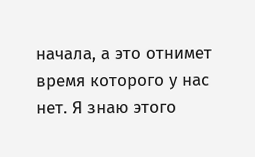начала, а это отнимет время которого у нас нет. Я знаю этого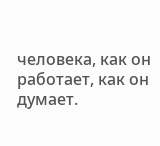человека, как он работает, как он думает.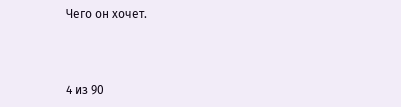Чего он хочет.



4 из 90